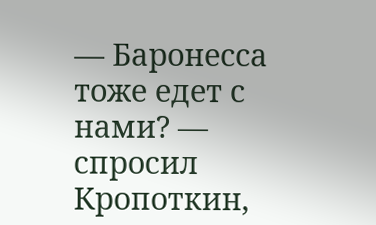— Баронесса тоже едет с нами? — спросил Кропоткин,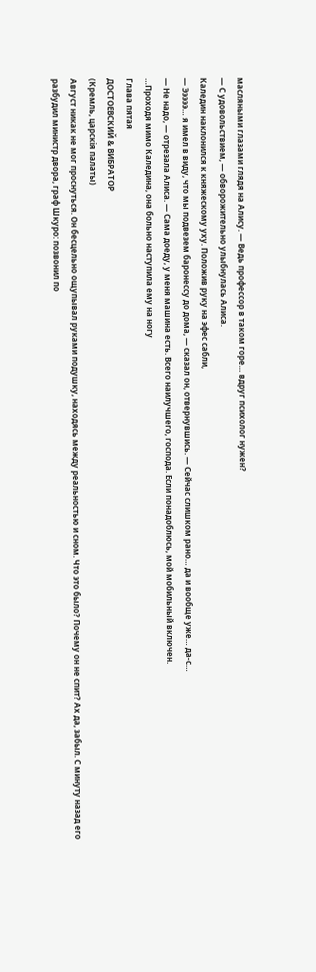масляными глазами глядя на Алису. — Ведь профессор в таком горе… вдруг психолог нужен?
— С удовольствием, — обворожительно улыбнулась Алиса.
Каледин наклонился к княжескому уху. Положив руку на эфес сабли,
— Эээээ… я имел в виду, что мы подвезем баронессу до дома, — сказал он, отвернувшись. — Сейчас слишком рано… да и вообще уже… да-с…
— Не надо, — отрезала Алиса. — Сама доеду, у меня машина есть. Всего наилучшего, господа. Если понадоблюсь, мой мобильный включен.
…Проходя мимо Каледина, она больно наступила ему на ногу
Глава пятая
ДОСТОЕВСКИЙ & ВИБРАТОР
(Кремль, царскiя палаты)
Август никак не мог проснуться. Он бесцельно ощупывал руками подушку, находясь между реальностью и сном. Что это было? Почему он не спит? Ах да, забыл. С минуту назад его разбудил министр двора, граф Шкуро: позвонил по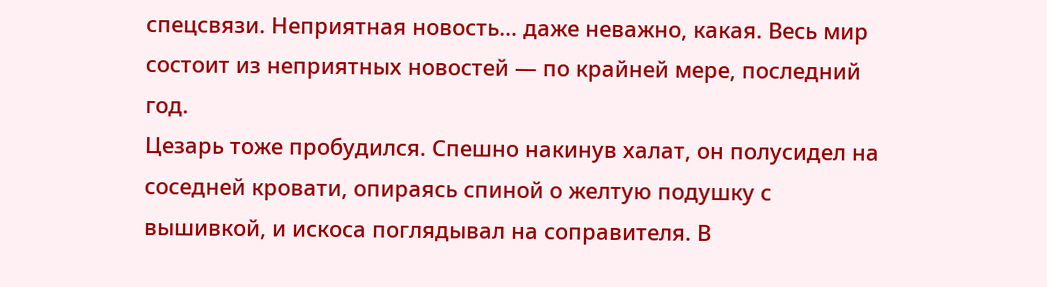спецсвязи. Неприятная новость… даже неважно, какая. Весь мир состоит из неприятных новостей — по крайней мере, последний год.
Цезарь тоже пробудился. Спешно накинув халат, он полусидел на соседней кровати, опираясь спиной о желтую подушку с вышивкой, и искоса поглядывал на соправителя. В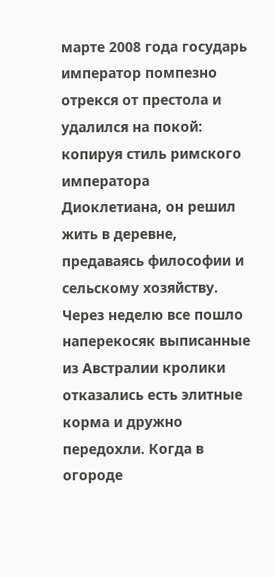марте 2008 года государь император помпезно отрекся от престола и удалился на покой: копируя стиль римского императора Диоклетиана, он решил жить в деревне, предаваясь философии и сельскому хозяйству. Через неделю все пошло наперекосяк выписанные из Австралии кролики отказались есть элитные корма и дружно передохли. Когда в огороде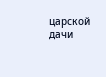царской дачи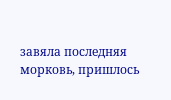завяла последняя морковь, пришлось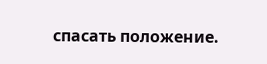спасать положение.